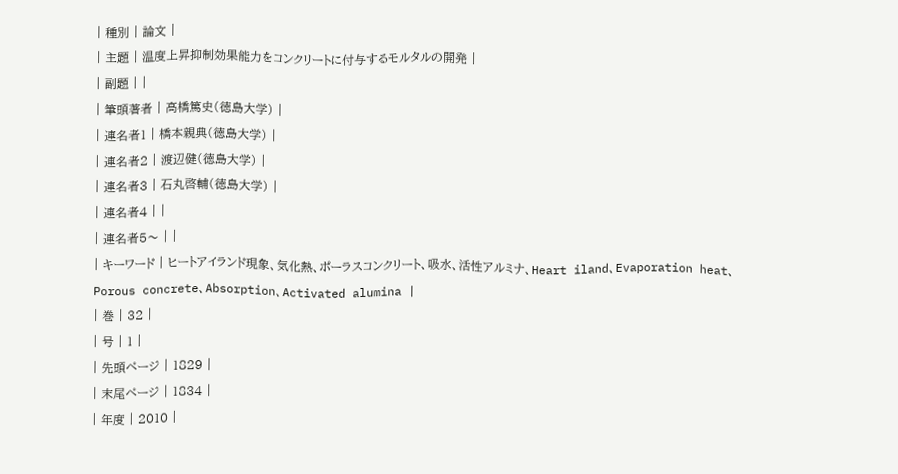| 種別 | 論文 |
| 主題 | 温度上昇抑制効果能力をコンクリートに付与するモルタルの開発 |
| 副題 | |
| 筆頭著者 | 高橋篤史(徳島大学) |
| 連名者1 | 橋本親典(徳島大学) |
| 連名者2 | 渡辺健(徳島大学) |
| 連名者3 | 石丸啓輔(徳島大学) |
| 連名者4 | |
| 連名者5〜 | |
| キーワード | ヒートアイランド現象、気化熱、ポーラスコンクリート、吸水、活性アルミナ、Heart iland、Evaporation heat、Porous concrete、Absorption、Activated alumina |
| 巻 | 32 |
| 号 | 1 |
| 先頭ページ | 1829 |
| 末尾ページ | 1834 |
| 年度 | 2010 |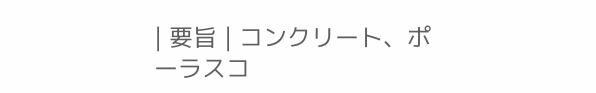| 要旨 | コンクリート、ポーラスコ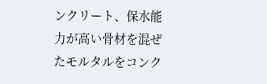ンクリート、保水能力が高い骨材を混ぜたモルタルをコンク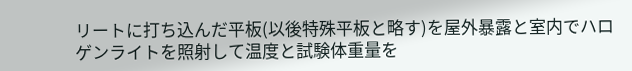リートに打ち込んだ平板(以後特殊平板と略す)を屋外暴露と室内でハロゲンライトを照射して温度と試験体重量を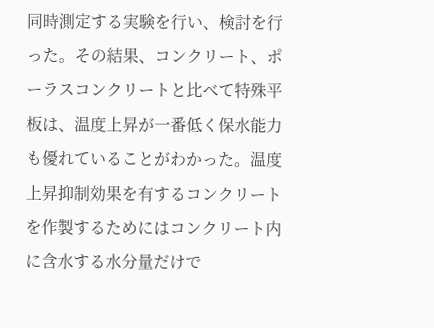同時測定する実験を行い、検討を行った。その結果、コンクリート、ポーラスコンクリートと比べて特殊平板は、温度上昇が一番低く保水能力も優れていることがわかった。温度上昇抑制効果を有するコンクリートを作製するためにはコンクリート内に含水する水分量だけで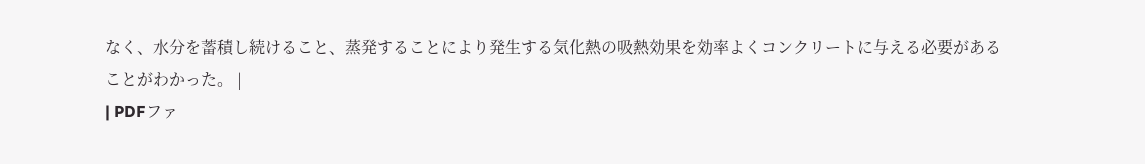なく、水分を蓄積し続けること、蒸発することにより発生する気化熱の吸熱効果を効率よくコンクリートに与える必要があることがわかった。 |
| PDFファ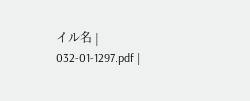イル名 | 032-01-1297.pdf |